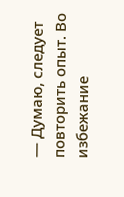— Думаю, следует повторить опыт. Во избежание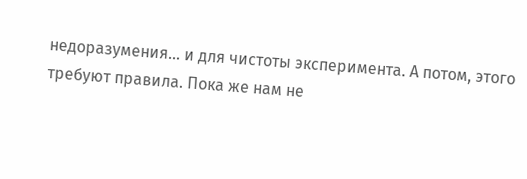недоразумения… и для чистоты эксперимента. А потом, этого требуют правила. Пока же нам не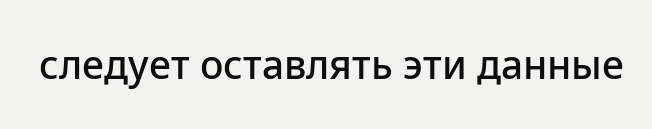следует оставлять эти данные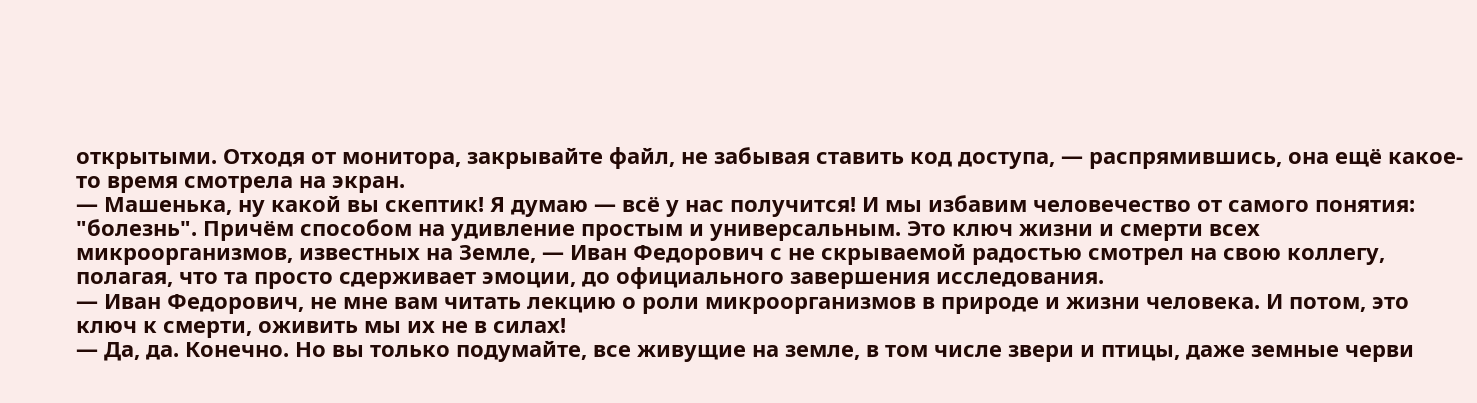открытыми. Отходя от монитора, закрывайте файл, не забывая ставить код доступа, — распрямившись, она ещё какое-то время смотрела на экран.
— Машенька, ну какой вы скептик! Я думаю — всё у нас получится! И мы избавим человечество от самого понятия: "болезнь". Причём способом на удивление простым и универсальным. Это ключ жизни и смерти всех микроорганизмов, известных на Земле, — Иван Федорович с не скрываемой радостью смотрел на свою коллегу, полагая, что та просто сдерживает эмоции, до официального завершения исследования.
— Иван Федорович, не мне вам читать лекцию о роли микроорганизмов в природе и жизни человека. И потом, это ключ к смерти, оживить мы их не в силах!
— Да, да. Конечно. Но вы только подумайте, все живущие на земле, в том числе звери и птицы, даже земные черви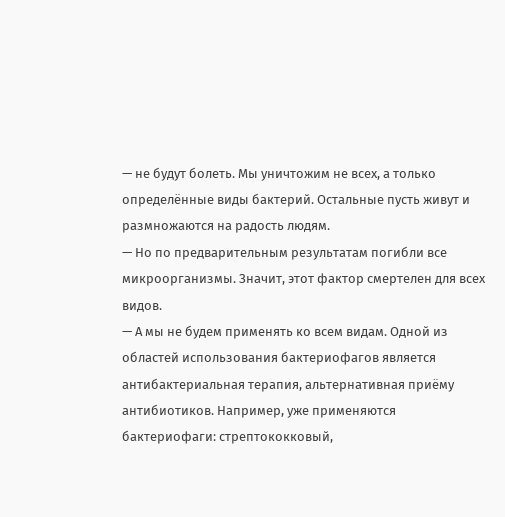— не будут болеть. Мы уничтожим не всех, а только определённые виды бактерий. Остальные пусть живут и размножаются на радость людям.
— Но по предварительным результатам погибли все микроорганизмы. Значит, этот фактор смертелен для всех видов.
— А мы не будем применять ко всем видам. Одной из областей использования бактериофагов является антибактериальная терапия, альтернативная приёму антибиотиков. Например, уже применяются бактериофаги: стрептококковый,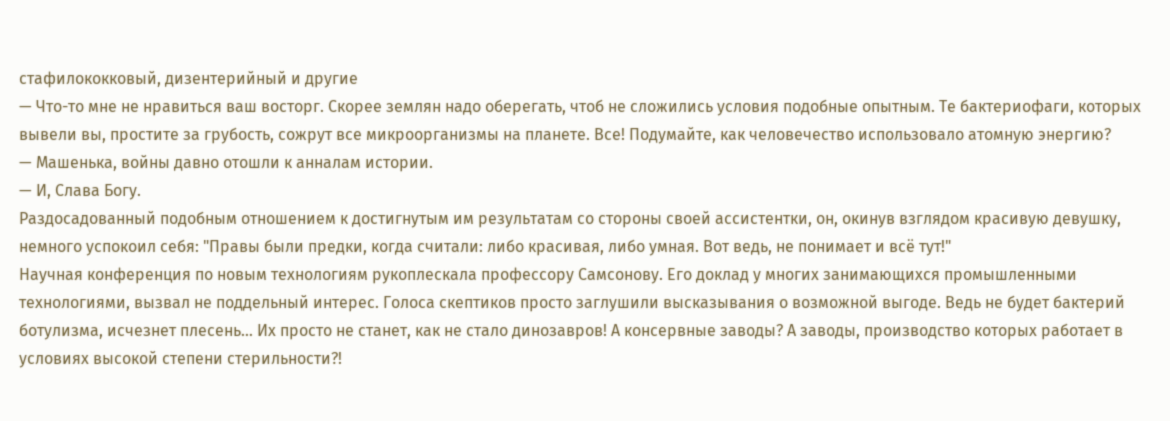стафилококковый, дизентерийный и другие
— Что-то мне не нравиться ваш восторг. Скорее землян надо оберегать, чтоб не сложились условия подобные опытным. Те бактериофаги, которых вывели вы, простите за грубость, сожрут все микроорганизмы на планете. Все! Подумайте, как человечество использовало атомную энергию?
— Машенька, войны давно отошли к анналам истории.
— И, Слава Богу.
Раздосадованный подобным отношением к достигнутым им результатам со стороны своей ассистентки, он, окинув взглядом красивую девушку, немного успокоил себя: "Правы были предки, когда считали: либо красивая, либо умная. Вот ведь, не понимает и всё тут!"
Научная конференция по новым технологиям рукоплескала профессору Самсонову. Его доклад у многих занимающихся промышленными технологиями, вызвал не поддельный интерес. Голоса скептиков просто заглушили высказывания о возможной выгоде. Ведь не будет бактерий ботулизма, исчезнет плесень… Их просто не станет, как не стало динозавров! А консервные заводы? А заводы, производство которых работает в условиях высокой степени стерильности?!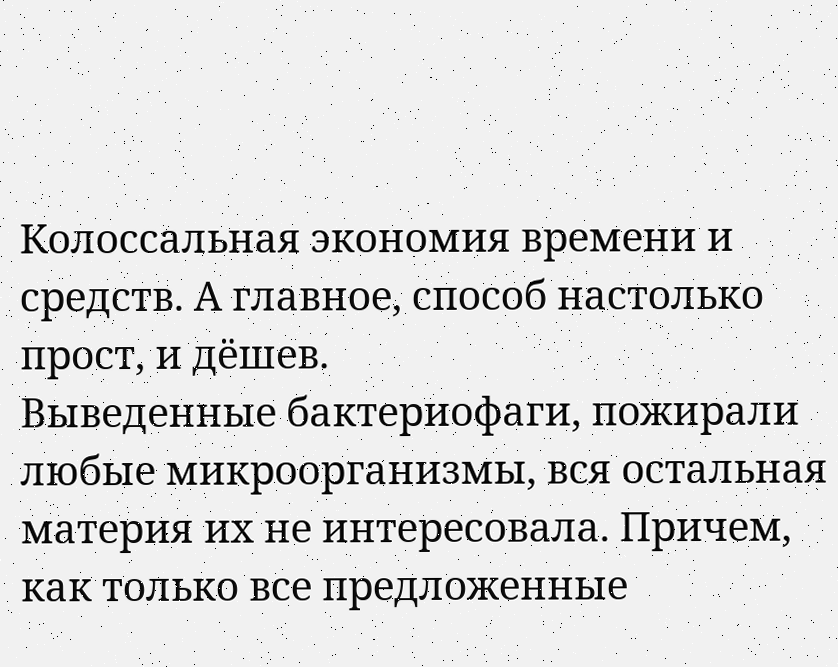Колоссальная экономия времени и средств. А главное, способ настолько прост, и дёшев.
Выведенные бактериофаги, пожирали любые микроорганизмы, вся остальная материя их не интересовала. Причем, как только все предложенные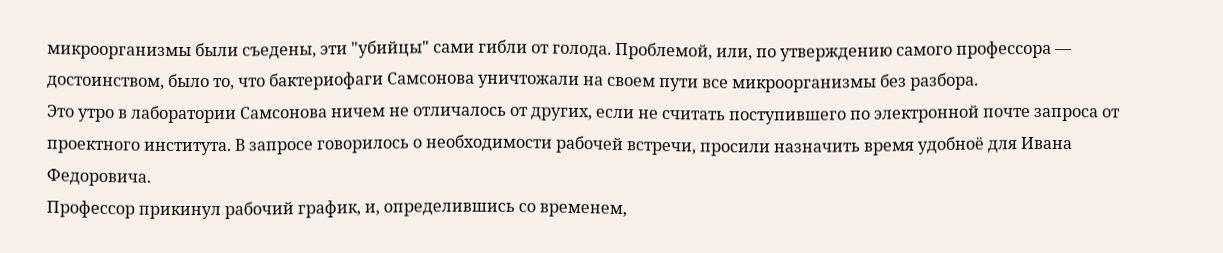микроорганизмы были съедены, эти "убийцы" сами гибли от голода. Проблемой, или, по утверждению самого профессора — достоинством, было то, что бактериофаги Самсонова уничтожали на своем пути все микроорганизмы без разбора.
Это утро в лаборатории Самсонова ничем не отличалось от других, если не считать поступившего по электронной почте запроса от проектного института. В запросе говорилось о необходимости рабочей встречи, просили назначить время удобноё для Ивана Федоровича.
Профессор прикинул рабочий график, и, определившись со временем,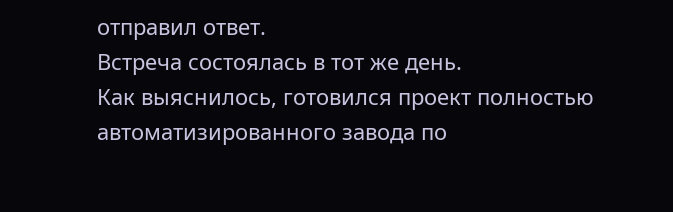отправил ответ.
Встреча состоялась в тот же день.
Как выяснилось, готовился проект полностью автоматизированного завода по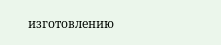изготовлению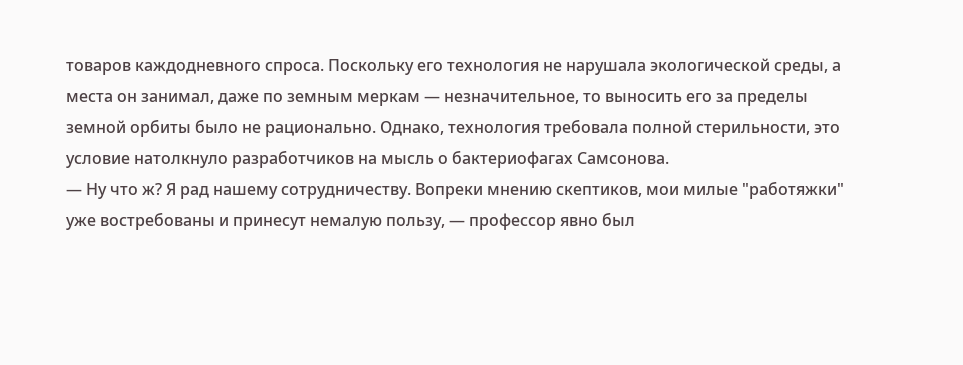товаров каждодневного спроса. Поскольку его технология не нарушала экологической среды, а места он занимал, даже по земным меркам — незначительное, то выносить его за пределы земной орбиты было не рационально. Однако, технология требовала полной стерильности, это условие натолкнуло разработчиков на мысль о бактериофагах Самсонова.
— Ну что ж? Я рад нашему сотрудничеству. Вопреки мнению скептиков, мои милые "работяжки" уже востребованы и принесут немалую пользу, — профессор явно был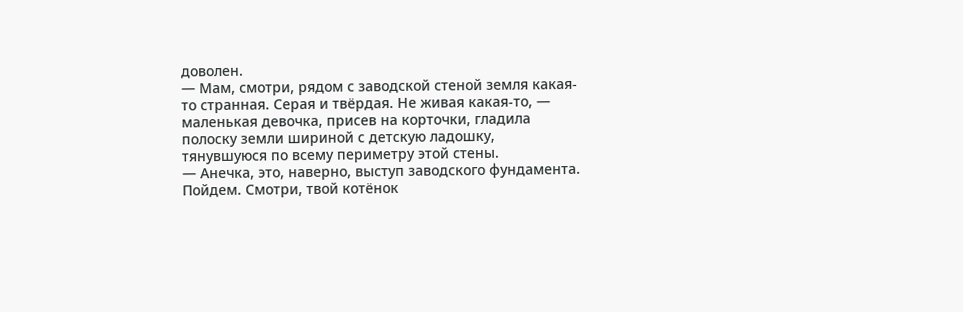доволен.
— Мам, смотри, рядом с заводской стеной земля какая-то странная. Серая и твёрдая. Не живая какая-то, — маленькая девочка, присев на корточки, гладила полоску земли шириной с детскую ладошку, тянувшуюся по всему периметру этой стены.
— Анечка, это, наверно, выступ заводского фундамента. Пойдем. Смотри, твой котёнок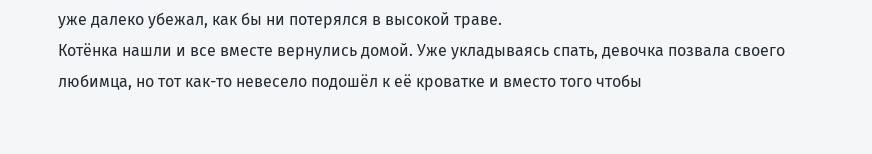уже далеко убежал, как бы ни потерялся в высокой траве.
Котёнка нашли и все вместе вернулись домой. Уже укладываясь спать, девочка позвала своего любимца, но тот как-то невесело подошёл к её кроватке и вместо того чтобы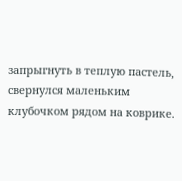запрыгнуть в теплую пастель, свернулся маленьким клубочком рядом на коврике.